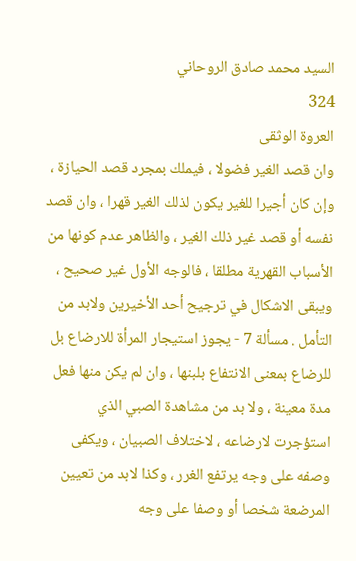السيد محمد صادق الروحاني
324
العروة الوثقى
وان قصد الغير فضولا ، فيملك بمجرد قصد الحيازة ، وإن كان أجيرا للغير يكون لذلك الغير قهرا ، وان قصد نفسه أو قصد غير ذلك الغير ، والظاهر عدم كونها من الأسباب القهرية مطلقا ، فالوجه الأول غير صحيح ، ويبقى الاشكال في ترجيح أحد الأخيرين ولابد من التأمل . مسألة 7 - يجوز استيجار المرأة للارضاع بل للرضاع بمعنى الانتفاع بلبنها ، وان لم يكن منها فعل مدة معينة ، ولا بد من مشاهدة الصبي الذي استؤجرت لارضاعه ، لاختلاف الصبيان ، ويكفى وصفه على وجه يرتفع الغرر ، وكذا لابد من تعيين المرضعة شخصا أو وصفا على وجه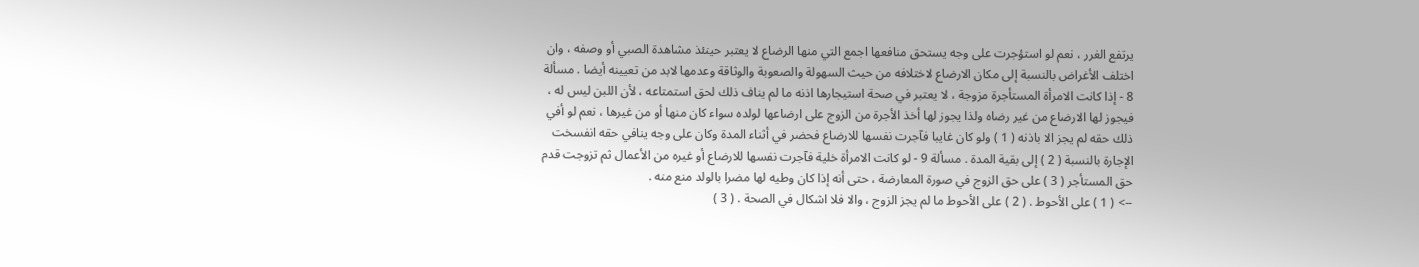يرتفع الغرر ، نعم لو استؤجرت على وجه يستحق منافعها اجمع التي منها الرضاع لا يعتبر حينئذ مشاهدة الصبي أو وصفه ، وان اختلف الأغراض بالنسبة إلى مكان الارضاع لاختلافه من حيث السهولة والصعوبة والوثاقة وعدمها لابد من تعيينه أيضا . مسألة 8 - إذا كانت الامرأة المستأجرة مزوجة ، لا يعتبر في صحة استيجارها اذنه ما لم يناف ذلك لحق استمتاعه ، لأن اللبن ليس له ، فيجوز لها الارضاع من غير رضاه ولذا يجوز لها أخذ الأجرة من الزوج على ارضاعها لولده سواء كان منها أو من غيرها ، نعم لو أفي ذلك حقه لم يجز الا باذنه ( 1 ) ولو كان غايبا فآجرت نفسها للارضاع فحضر في أثناء المدة وكان على وجه ينافي حقه انفسخت الإجارة بالنسبة ( 2 ) إلى بقية المدة . مسألة 9 - لو كانت الامرأة خلية فآجرت نفسها للارضاع أو غيره من الأعمال ثم تزوجت قدم حق المستأجر ( 3 ) على حق الزوج في صورة المعارضة ، حتى أنه إذا كان وطيه لها مضرا بالولد منع منه .
--> ( 1 ) على الأحوط . ( 2 ) على الأحوط ما لم يجز الزوج ، والا فلا اشكال في الصحة . ( 3 )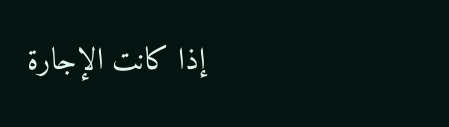إذا كانت الإجارة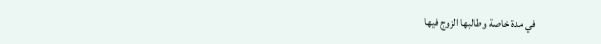في مدة خاصة وطالبها الزوج فيها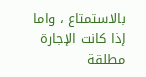بالاستمتاع ، واما إذا كانت الإجارة مطلقة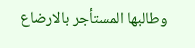وطالبها المستأجر بالارضاع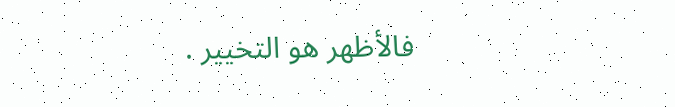فالأظهر هو التخيير .